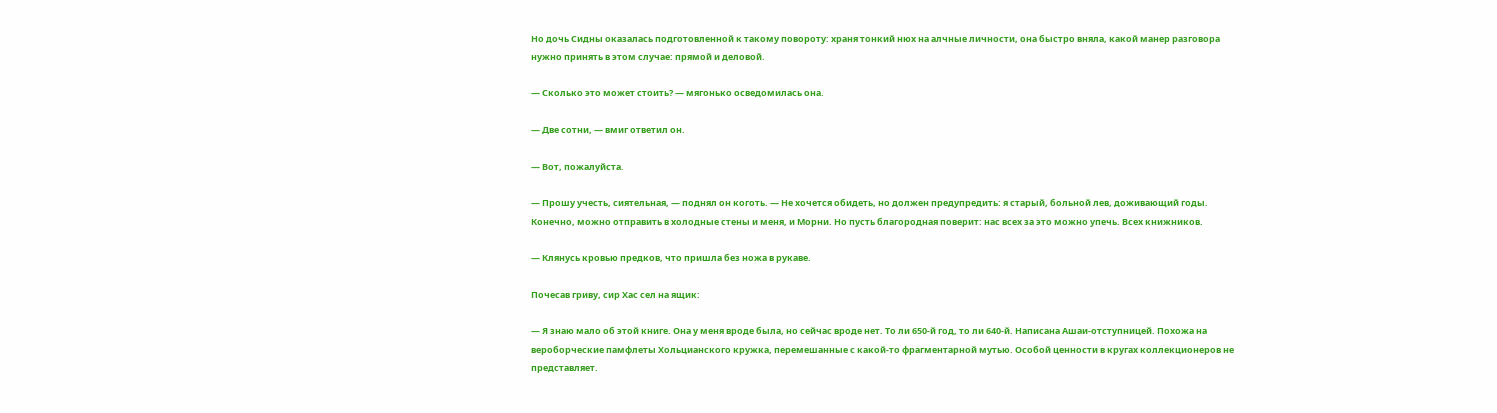Но дочь Сидны оказалась подготовленной к такому повороту: храня тонкий нюх на алчные личности, она быстро вняла, какой манер разговора нужно принять в этом случае: прямой и деловой.

— Сколько это может стоить? — мягонько осведомилась она.

— Две сотни, — вмиг ответил он.

— Вот, пожалуйста.

— Прошу учесть, сиятельная, — поднял он коготь. — Не хочется обидеть, но должен предупредить: я старый, больной лев, доживающий годы. Конечно, можно отправить в холодные стены и меня, и Морни. Но пусть благородная поверит: нас всех за это можно упечь. Всех книжников.

— Клянусь кровью предков, что пришла без ножа в рукаве.

Почесав гриву, сир Хас сел на ящик:

— Я знаю мало об этой книге. Она у меня вроде была, но сейчас вроде нет. То ли 650-й год, то ли 640-й. Написана Ашаи-отступницей. Похожа на вероборческие памфлеты Хольцианского кружка, перемешанные с какой-то фрагментарной мутью. Особой ценности в кругах коллекционеров не представляет.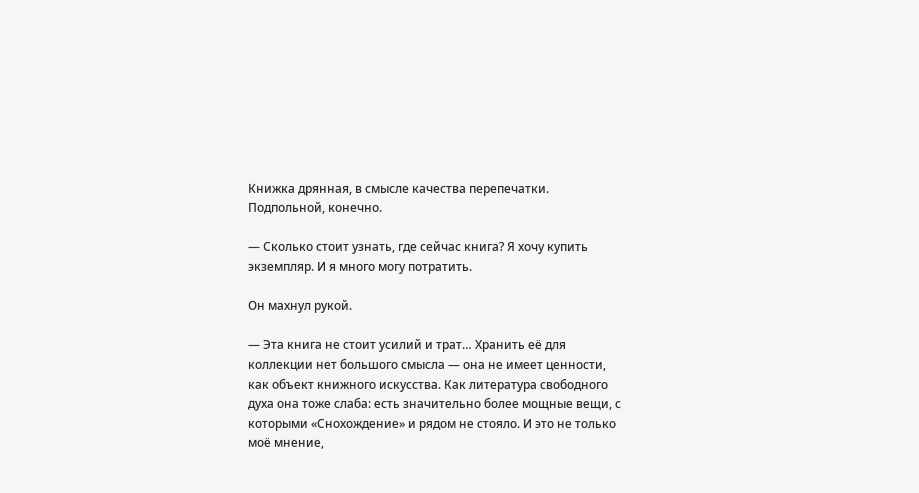Книжка дрянная, в смысле качества перепечатки. Подпольной, конечно.

— Сколько стоит узнать, где сейчас книга? Я хочу купить экземпляр. И я много могу потратить.

Он махнул рукой.

— Эта книга не стоит усилий и трат… Хранить её для коллекции нет большого смысла — она не имеет ценности, как объект книжного искусства. Как литература свободного духа она тоже слаба: есть значительно более мощные вещи, с которыми «Снохождение» и рядом не стояло. И это не только моё мнение,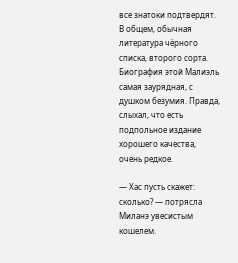все знатоки подтвердят. В общем, обычная литература чёрного списка, второго сорта. Биография этой Малиэль самая заурядная, с душком безумия. Правда, слыхал, что есть подпольное издание хорошего качества, очень редкое.

— Хас пусть скажет: сколько? — потрясла Миланэ увесистым кошелем.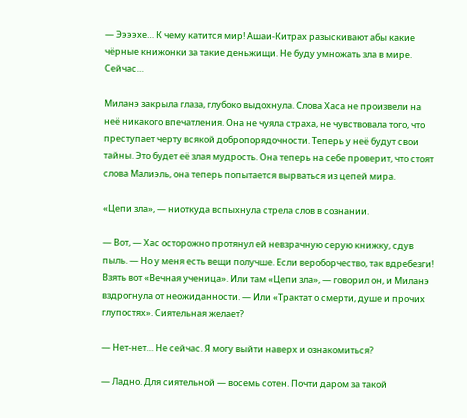— Ээээхе… К чему катится мир! Ашаи-Китрах разыскивают абы какие чёрные книжонки за такие деньжищи. Не буду умножать зла в мире. Сейчас…

Миланэ закрыла глаза, глубоко выдохнула. Слова Хаса не произвели на неё никакого впечатления. Она не чуяла страха, не чувствовала того, что преступает черту всякой добропорядочности. Теперь у неё будут свои тайны. Это будет её злая мудрость. Она теперь на себе проверит, что стоят слова Малиэль, она теперь попытается вырваться из цепей мира.

«Цепи зла», — ниоткуда вспыхнула стрела слов в сознании.

— Вот, — Хас осторожно протянул ей невзрачную серую книжку, сдув пыль. — Но у меня есть вещи получше. Если вероборчество, так вдребезги! Взять вот «Вечная ученица». Или там «Цепи зла», — говорил он, и Миланэ вздрогнула от неожиданности. — Или «Трактат о смерти, душе и прочих глупостях». Сиятельная желает?

— Нет-нет… Не сейчас. Я могу выйти наверх и ознакомиться?

— Ладно. Для сиятельной — восемь сотен. Почти даром за такой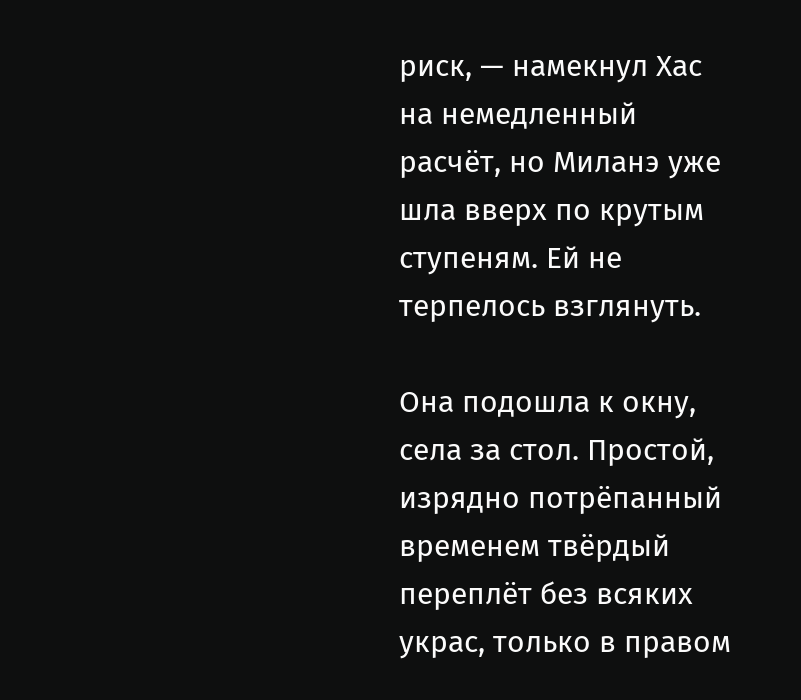риск, — намекнул Хас на немедленный расчёт, но Миланэ уже шла вверх по крутым ступеням. Ей не терпелось взглянуть.

Она подошла к окну, села за стол. Простой, изрядно потрёпанный временем твёрдый переплёт без всяких украс, только в правом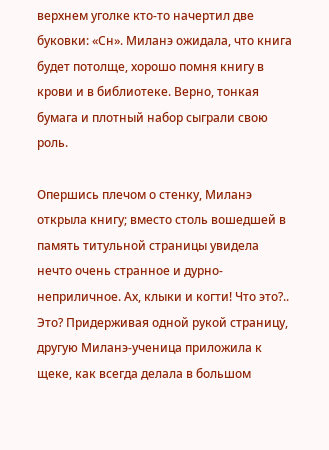верхнем уголке кто-то начертил две буковки: «Сн». Миланэ ожидала, что книга будет потолще, хорошо помня книгу в крови и в библиотеке. Верно, тонкая бумага и плотный набор сыграли свою роль.

Опершись плечом о стенку, Миланэ открыла книгу; вместо столь вошедшей в память титульной страницы увидела нечто очень странное и дурно-неприличное. Ах, клыки и когти! Что это?.. Это? Придерживая одной рукой страницу, другую Миланэ-ученица приложила к щеке, как всегда делала в большом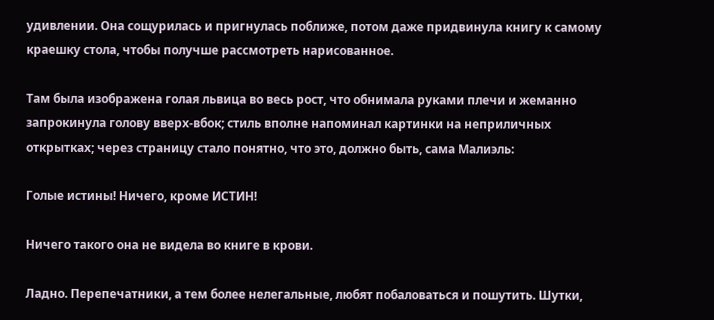удивлении. Она сощурилась и пригнулась поближе, потом даже придвинула книгу к самому краешку стола, чтобы получше рассмотреть нарисованное.

Там была изображена голая львица во весь рост, что обнимала руками плечи и жеманно запрокинула голову вверх-вбок; стиль вполне напоминал картинки на неприличных открытках; через страницу стало понятно, что это, должно быть, сама Малиэль:

Голые истины! Ничего, кроме ИСТИН!

Ничего такого она не видела во книге в крови.

Ладно. Перепечатники, а тем более нелегальные, любят побаловаться и пошутить. Шутки,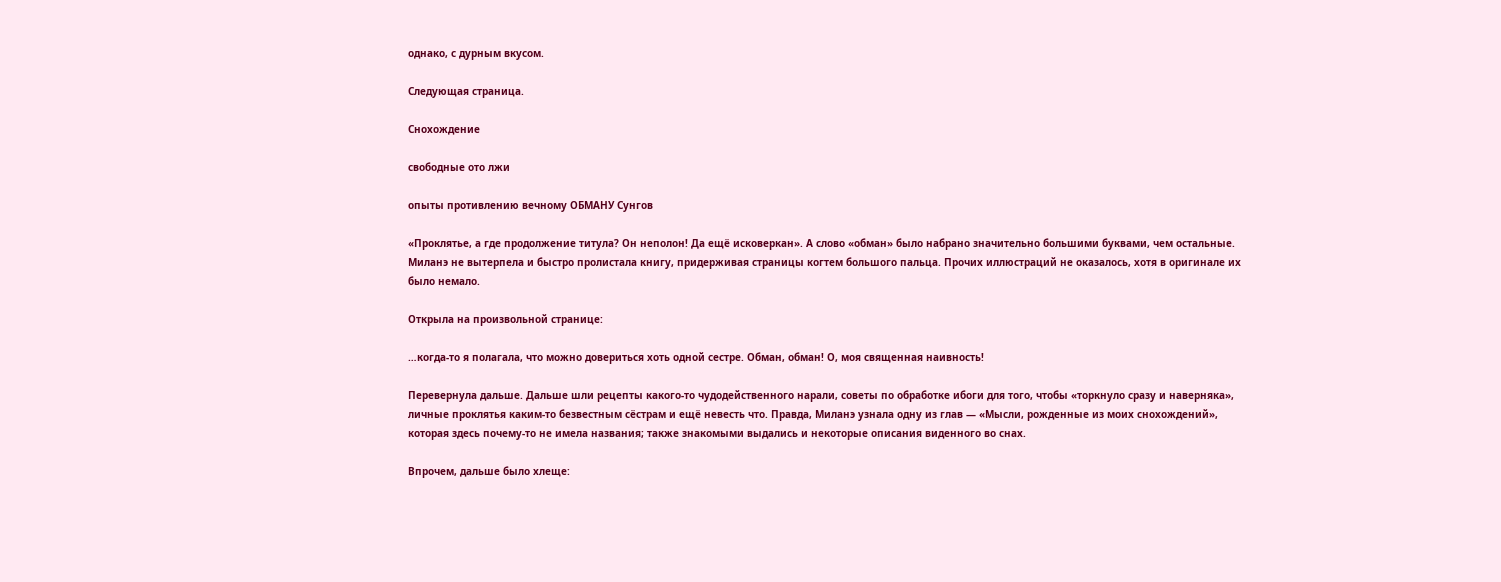однако, с дурным вкусом.

Следующая страница.

Снохождение

свободные ото лжи

опыты противлению вечному ОБМАНУ Сунгов

«Проклятье, а где продолжение титула? Он неполон! Да ещё исковеркан». А слово «обман» было набрано значительно большими буквами, чем остальные. Миланэ не вытерпела и быстро пролистала книгу, придерживая страницы когтем большого пальца. Прочих иллюстраций не оказалось, хотя в оригинале их было немало.

Открыла на произвольной странице:

…когда-то я полагала, что можно довериться хоть одной сестре. Обман, обман! О, моя священная наивность!

Перевернула дальше. Дальше шли рецепты какого-то чудодейственного нарали, советы по обработке ибоги для того, чтобы «торкнуло сразу и наверняка», личные проклятья каким-то безвестным сёстрам и ещё невесть что. Правда, Миланэ узнала одну из глав — «Мысли, рожденные из моих снохождений», которая здесь почему-то не имела названия; также знакомыми выдались и некоторые описания виденного во снах.

Впрочем, дальше было хлеще: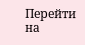Перейти на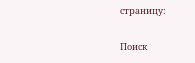страницу:

Поиск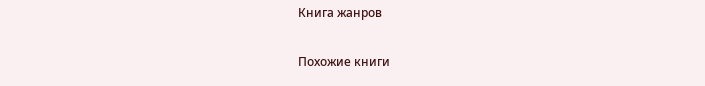Книга жанров

Похожие книги